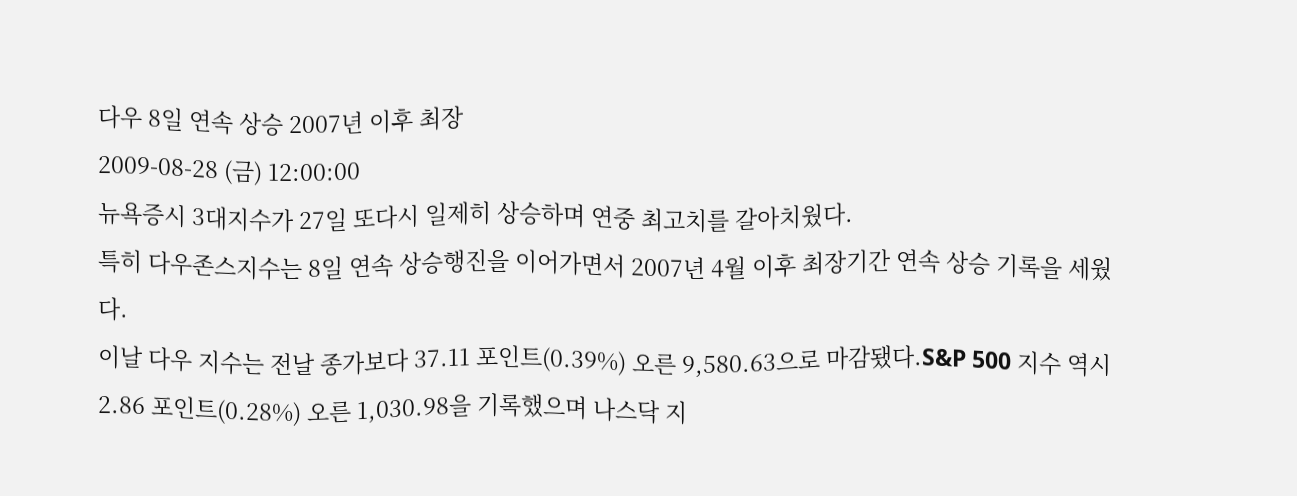다우 8일 연속 상승 2007년 이후 최장
2009-08-28 (금) 12:00:00
뉴욕증시 3대지수가 27일 또다시 일제히 상승하며 연중 최고치를 갈아치웠다.
특히 다우존스지수는 8일 연속 상승행진을 이어가면서 2007년 4월 이후 최장기간 연속 상승 기록을 세웠다.
이날 다우 지수는 전날 종가보다 37.11 포인트(0.39%) 오른 9,580.63으로 마감됐다.S&P 500 지수 역시 2.86 포인트(0.28%) 오른 1,030.98을 기록했으며 나스닥 지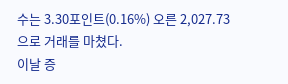수는 3.30포인트(0.16%) 오른 2,027.73으로 거래를 마쳤다.
이날 증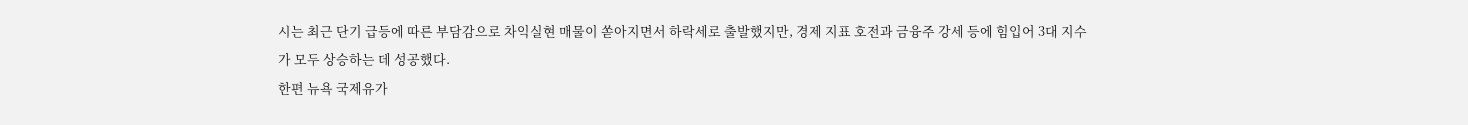시는 최근 단기 급등에 따른 부담감으로 차익실현 매물이 쏟아지면서 하락세로 출발했지만, 경제 지표 호전과 금융주 강세 등에 힘입어 3대 지수가 모두 상승하는 데 성공했다.
한편 뉴욕 국제유가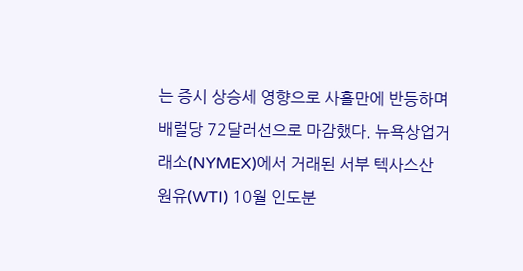는 증시 상승세 영향으로 사흘만에 반등하며 배럴당 72달러선으로 마감했다. 뉴욕상업거래소(NYMEX)에서 거래된 서부 텍사스산 원유(WTI) 10월 인도분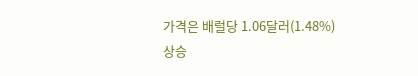가격은 배럴당 1.06달러(1.48%) 상승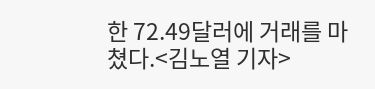한 72.49달러에 거래를 마쳤다.<김노열 기자>